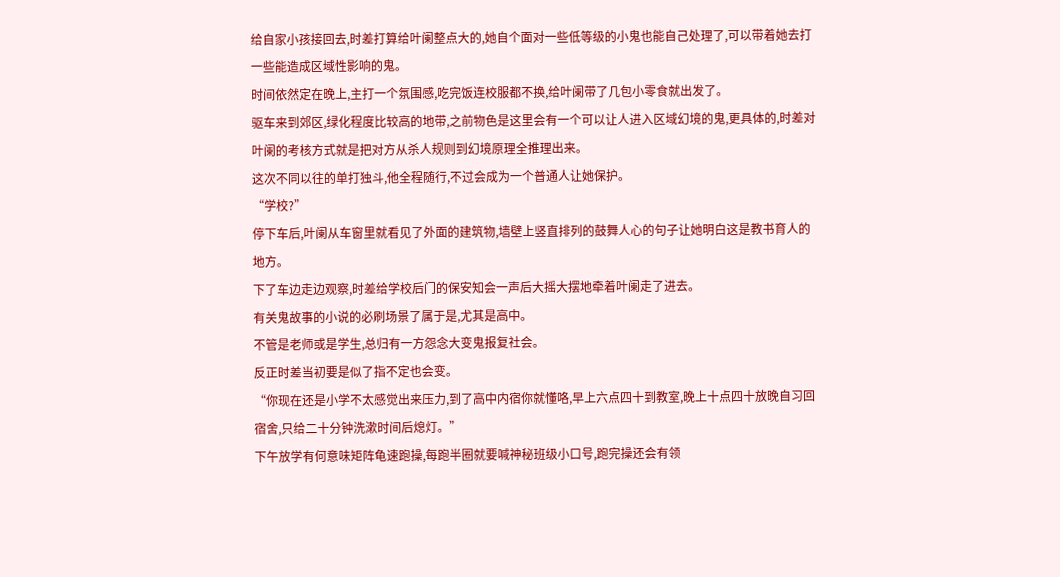给自家小孩接回去,时差打算给叶阑整点大的,她自个面对一些低等级的小鬼也能自己处理了,可以带着她去打一些能造成区域性影响的鬼。
时间依然定在晚上,主打一个氛围感,吃完饭连校服都不换,给叶阑带了几包小零食就出发了。
驱车来到郊区,绿化程度比较高的地带,之前物色是这里会有一个可以让人进入区域幻境的鬼,更具体的,时差对叶阑的考核方式就是把对方从杀人规则到幻境原理全推理出来。
这次不同以往的单打独斗,他全程随行,不过会成为一个普通人让她保护。
“学校?”
停下车后,叶阑从车窗里就看见了外面的建筑物,墙壁上竖直排列的鼓舞人心的句子让她明白这是教书育人的地方。
下了车边走边观察,时差给学校后门的保安知会一声后大摇大摆地牵着叶阑走了进去。
有关鬼故事的小说的必刷场景了属于是,尤其是高中。
不管是老师或是学生,总归有一方怨念大变鬼报复社会。
反正时差当初要是似了指不定也会变。
“你现在还是小学不太感觉出来压力,到了高中内宿你就懂咯,早上六点四十到教室,晚上十点四十放晚自习回宿舍,只给二十分钟洗漱时间后熄灯。”
下午放学有何意味矩阵龟速跑操,每跑半圈就要喊神秘班级小口号,跑完操还会有领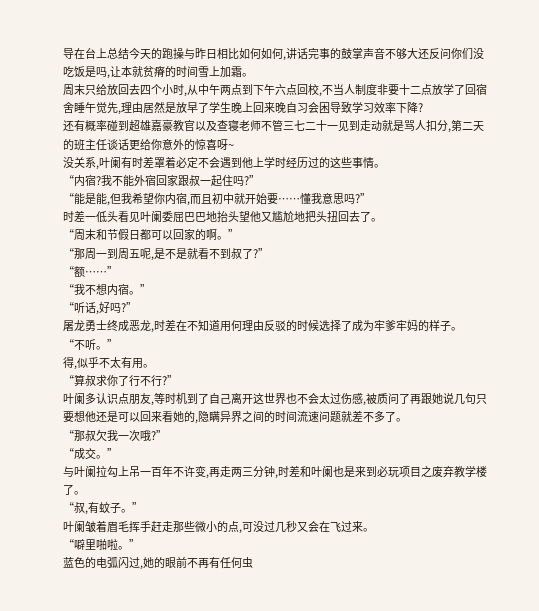导在台上总结今天的跑操与昨日相比如何如何,讲话完事的鼓掌声音不够大还反问你们没吃饭是吗,让本就贫瘠的时间雪上加霜。
周末只给放回去四个小时,从中午两点到下午六点回校,不当人制度非要十二点放学了回宿舍睡午觉先,理由居然是放早了学生晚上回来晚自习会困导致学习效率下降?
还有概率碰到超雄嘉豪教官以及查寝老师不管三七二十一见到走动就是骂人扣分,第二天的班主任谈话更给你意外的惊喜呀~
没关系,叶阑有时差罩着必定不会遇到他上学时经历过的这些事情。
“内宿?我不能外宿回家跟叔一起住吗?”
“能是能,但我希望你内宿,而且初中就开始要……懂我意思吗?”
时差一低头看见叶阑委屈巴巴地抬头望他又尴尬地把头扭回去了。
“周末和节假日都可以回家的啊。”
“那周一到周五呢,是不是就看不到叔了?”
“额……”
“我不想内宿。”
“听话,好吗?”
屠龙勇士终成恶龙,时差在不知道用何理由反驳的时候选择了成为牢爹牢妈的样子。
“不听。”
得,似乎不太有用。
“算叔求你了行不行?”
叶阑多认识点朋友,等时机到了自己离开这世界也不会太过伤感,被质问了再跟她说几句只要想他还是可以回来看她的,隐瞒异界之间的时间流速问题就差不多了。
“那叔欠我一次哦?”
“成交。”
与叶阑拉勾上吊一百年不许变,再走两三分钟,时差和叶阑也是来到必玩项目之废弃教学楼了。
“叔,有蚊子。”
叶阑皱着眉毛挥手赶走那些微小的点,可没过几秒又会在飞过来。
“噼里啪啦。”
蓝色的电弧闪过,她的眼前不再有任何虫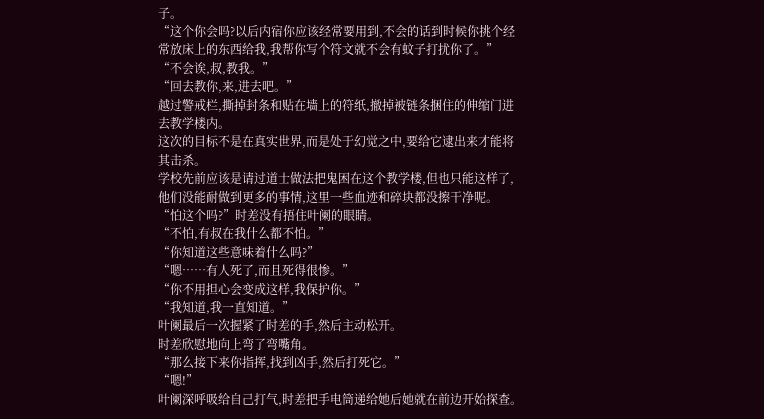子。
“这个你会吗?以后内宿你应该经常要用到,不会的话到时候你挑个经常放床上的东西给我,我帮你写个符文就不会有蚊子打扰你了。”
“不会诶,叔,教我。”
“回去教你,来,进去吧。”
越过警戒栏,撕掉封条和贴在墙上的符纸,撤掉被链条捆住的伸缩门进去教学楼内。
这次的目标不是在真实世界,而是处于幻觉之中,要给它逮出来才能将其击杀。
学校先前应该是请过道士做法把鬼困在这个教学楼,但也只能这样了,他们没能耐做到更多的事情,这里一些血迹和碎块都没擦干净呢。
“怕这个吗?”时差没有捂住叶阑的眼睛。
“不怕,有叔在我什么都不怕。”
“你知道这些意味着什么吗?”
“嗯……有人死了,而且死得很惨。”
“你不用担心会变成这样,我保护你。”
“我知道,我一直知道。”
叶阑最后一次握紧了时差的手,然后主动松开。
时差欣慰地向上弯了弯嘴角。
“那么接下来你指挥,找到凶手,然后打死它。”
“嗯!”
叶阑深呼吸给自己打气,时差把手电筒递给她后她就在前边开始探查。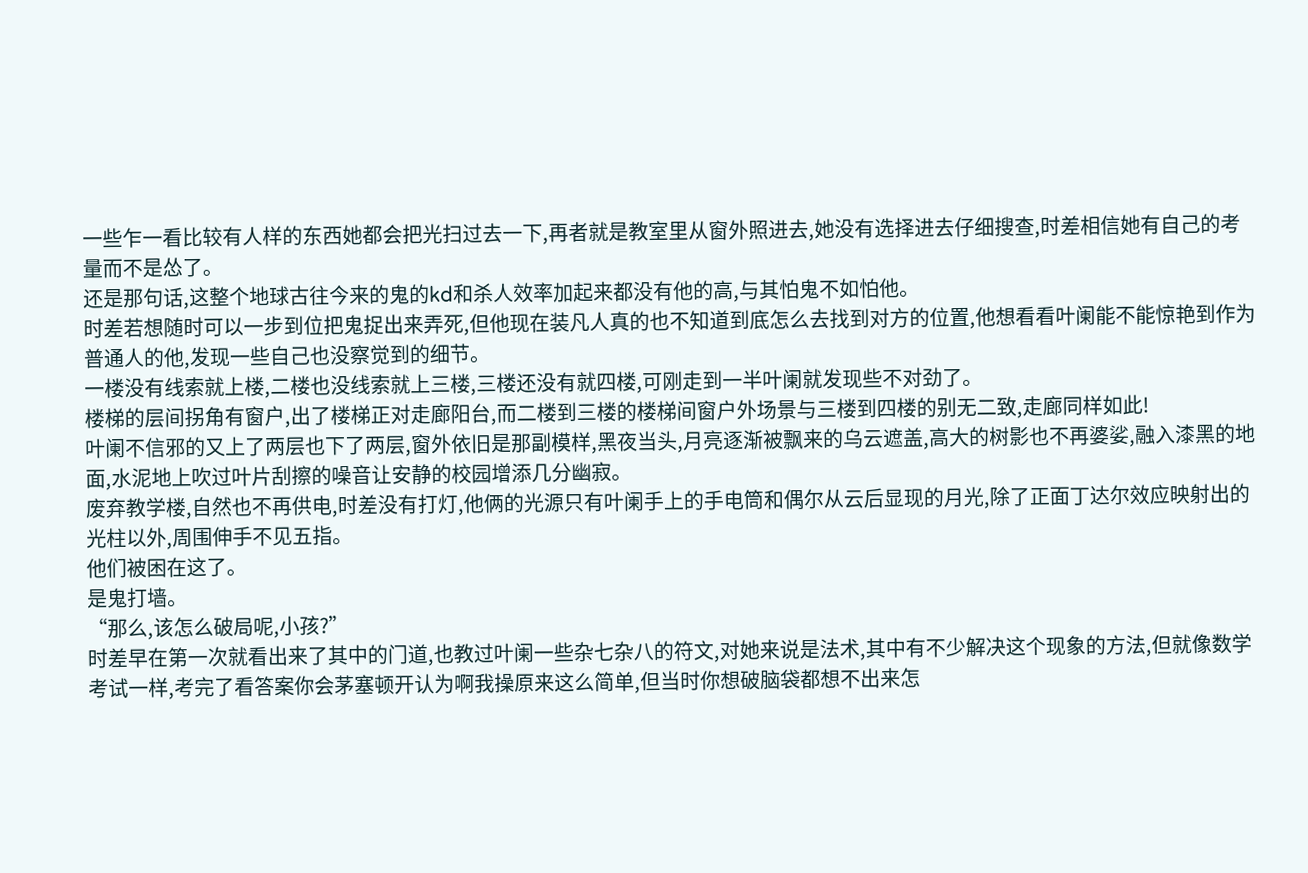一些乍一看比较有人样的东西她都会把光扫过去一下,再者就是教室里从窗外照进去,她没有选择进去仔细搜查,时差相信她有自己的考量而不是怂了。
还是那句话,这整个地球古往今来的鬼的kd和杀人效率加起来都没有他的高,与其怕鬼不如怕他。
时差若想随时可以一步到位把鬼捉出来弄死,但他现在装凡人真的也不知道到底怎么去找到对方的位置,他想看看叶阑能不能惊艳到作为普通人的他,发现一些自己也没察觉到的细节。
一楼没有线索就上楼,二楼也没线索就上三楼,三楼还没有就四楼,可刚走到一半叶阑就发现些不对劲了。
楼梯的层间拐角有窗户,出了楼梯正对走廊阳台,而二楼到三楼的楼梯间窗户外场景与三楼到四楼的别无二致,走廊同样如此!
叶阑不信邪的又上了两层也下了两层,窗外依旧是那副模样,黑夜当头,月亮逐渐被飘来的乌云遮盖,高大的树影也不再婆娑,融入漆黑的地面,水泥地上吹过叶片刮擦的噪音让安静的校园增添几分幽寂。
废弃教学楼,自然也不再供电,时差没有打灯,他俩的光源只有叶阑手上的手电筒和偶尔从云后显现的月光,除了正面丁达尔效应映射出的光柱以外,周围伸手不见五指。
他们被困在这了。
是鬼打墙。
“那么,该怎么破局呢,小孩?”
时差早在第一次就看出来了其中的门道,也教过叶阑一些杂七杂八的符文,对她来说是法术,其中有不少解决这个现象的方法,但就像数学考试一样,考完了看答案你会茅塞顿开认为啊我操原来这么简单,但当时你想破脑袋都想不出来怎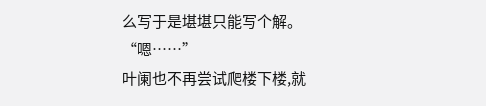么写于是堪堪只能写个解。
“嗯……”
叶阑也不再尝试爬楼下楼,就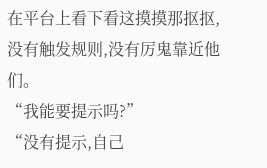在平台上看下看这摸摸那抠抠,没有触发规则,没有厉鬼靠近他们。
“我能要提示吗?”
“没有提示,自己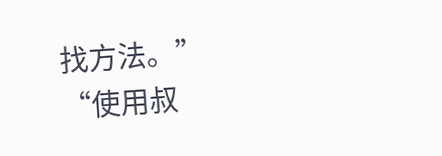找方法。”
“使用叔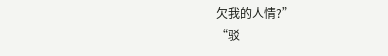欠我的人情?”
“驳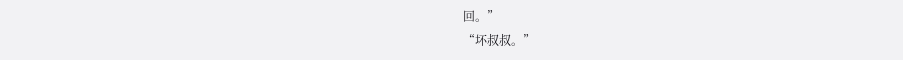回。”
“坏叔叔。”